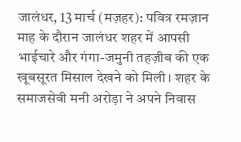जालंधर, 13 मार्च (मज़हर): पवित्र रमज़ान माह के दौरान जालंधर शहर में आपसी भाईचारे और गंगा-जमुनी तहज़ीब की एक खूबसूरत मिसाल देखने को मिली। शहर के समाजसेवी मनी अरोड़ा ने अपने निवास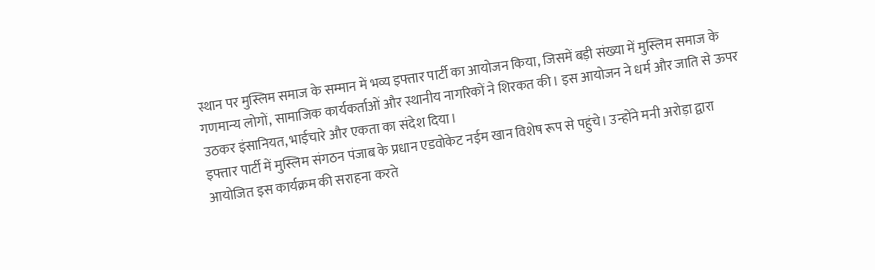स्थान पर मुस्लिम समाज के सम्मान में भव्य इफ्तार पार्टी का आयोजन किया, जिसमें बड़ी संख्या में मुस्लिम समाज के गणमान्य लोगों, सामाजिक कार्यकर्ताओं और स्थानीय नागरिकों ने शिरकत की। इस आयोजन ने धर्म और जाति से ऊपर उठकर इंसानियत, भाईचारे और एकता का संदेश दिया।
इफ्तार पार्टी में मुस्लिम संगठन पंजाब के प्रधान एडवोकेट नईम खान विशेष रूप से पहुंचे। उन्होंने मनी अरोड़ा द्वारा आयोजित इस कार्यक्रम की सराहना करते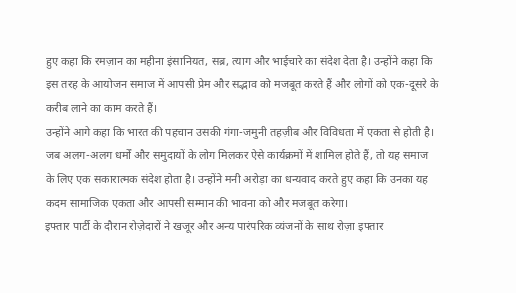हुए कहा कि रमज़ान का महीना इंसानियत, सब्र, त्याग और भाईचारे का संदेश देता है। उन्होंने कहा कि इस तरह के आयोजन समाज में आपसी प्रेम और सद्भाव को मजबूत करते हैं और लोगों को एक-दूसरे के करीब लाने का काम करते हैं।
उन्होंने आगे कहा कि भारत की पहचान उसकी गंगा-जमुनी तहज़ीब और विविधता में एकता से होती है। जब अलग-अलग धर्मों और समुदायों के लोग मिलकर ऐसे कार्यक्रमों में शामिल होते हैं, तो यह समाज के लिए एक सकारात्मक संदेश होता है। उन्होंने मनी अरोड़ा का धन्यवाद करते हुए कहा कि उनका यह कदम सामाजिक एकता और आपसी सम्मान की भावना को और मजबूत करेगा।
इफ्तार पार्टी के दौरान रोज़ेदारों ने खजूर और अन्य पारंपरिक व्यंजनों के साथ रोज़ा इफ्तार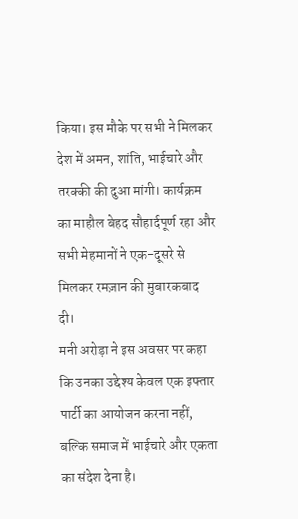किया। इस मौके पर सभी ने मिलकर देश में अमन, शांति, भाईचारे और तरक्की की दुआ मांगी। कार्यक्रम का माहौल बेहद सौहार्दपूर्ण रहा और सभी मेहमानों ने एक-दूसरे से मिलकर रमज़ान की मुबारकबाद दी।
मनी अरोड़ा ने इस अवसर पर कहा कि उनका उद्देश्य केवल एक इफ्तार पार्टी का आयोजन करना नहीं, बल्कि समाज में भाईचारे और एकता का संदेश देना है।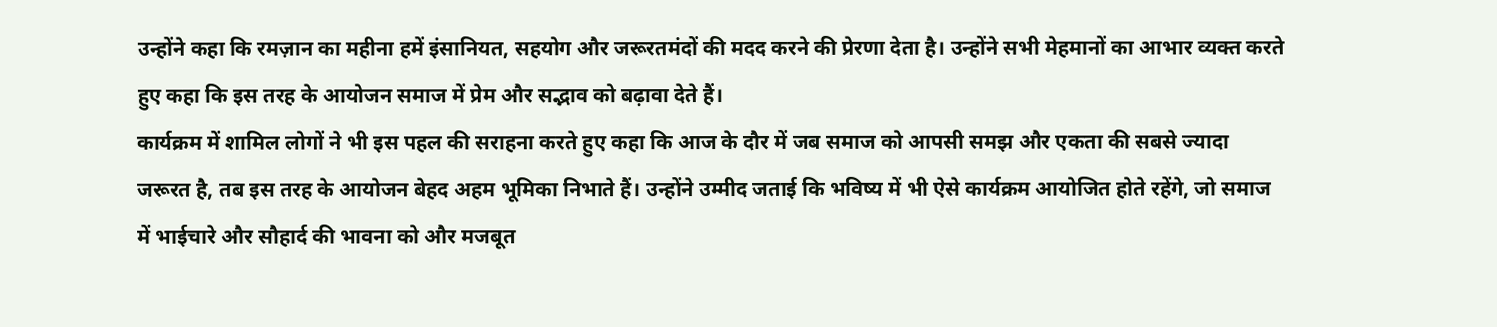उन्होंने कहा कि रमज़ान का महीना हमें इंसानियत, सहयोग और जरूरतमंदों की मदद करने की प्रेरणा देता है। उन्होंने सभी मेहमानों का आभार व्यक्त करते हुए कहा कि इस तरह के आयोजन समाज में प्रेम और सद्भाव को बढ़ावा देते हैं।
कार्यक्रम में शामिल लोगों ने भी इस पहल की सराहना करते हुए कहा कि आज के दौर में जब समाज को आपसी समझ और एकता की सबसे ज्यादा जरूरत है, तब इस तरह के आयोजन बेहद अहम भूमिका निभाते हैं। उन्होंने उम्मीद जताई कि भविष्य में भी ऐसे कार्यक्रम आयोजित होते रहेंगे, जो समाज में भाईचारे और सौहार्द की भावना को और मजबूत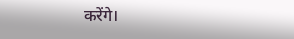करेंगे।